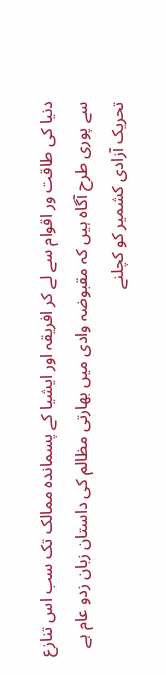دنیا کی طاقت ور اقوام سے لے کر افریقہ اور ایشیا کے پسماندہ ممالک تک سب اس تنازع سے پوری طرح آگاہ ہیں کہ مقبوضہ وادی میں بھارتی مظالم کی داستان زبان زدو عام ہے تحریک آزادی کشمیر کو کچلنے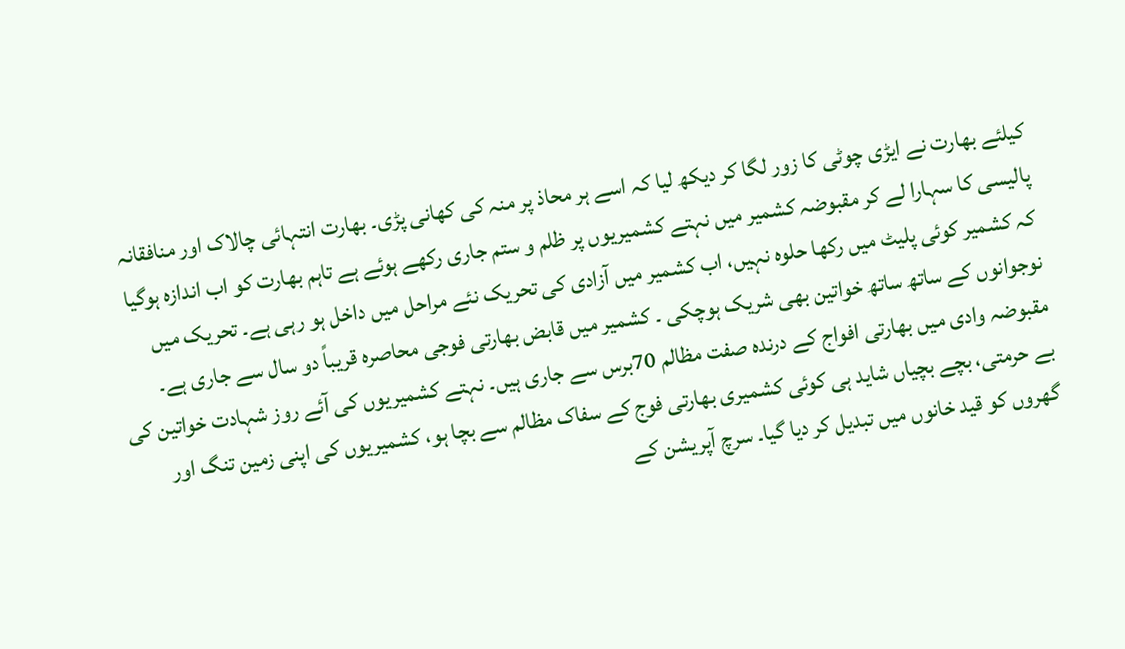کیلئے بھارت نے ایڑی چوٹی کا زور لگا کر دیکھ لیا کہ اسے ہر محاذ پر منہ کی کھانی پڑی۔ بھارت انتہائی چالاک اور منافقانہ پالیسی کا سہارا لے کر مقبوضہ کشمیر میں نہتے کشمیریوں پر ظلم و ستم جاری رکھے ہوئے ہے تاہم بھارت کو اب اندازہ ہوگیا کہ کشمیر کوئی پلیٹ میں رکھا حلوہ نہیں، اب کشمیر میں آزادی کی تحریک نئے مراحل میں داخل ہو رہی ہے۔ تحریک میں نوجوانوں کے ساتھ ساتھ خواتین بھی شریک ہوچکی ۔ کشمیر میں قابض بھارتی فوجی محاصرہ قریباً دو سال سے جاری ہے۔ مقبوضہ وادی میں بھارتی افواج کے درندہ صفت مظالم 70برس سے جاری ہیں۔ نہتے کشمیریوں کی آئے روز شہادت خواتین کی بے حرمتی، بچے بچیاں شاید ہی کوئی کشمیری بھارتی فوج کے سفاک مظالم سے بچا ہو، کشمیریوں کی اپنی زمین تنگ اور گھروں کو قید خانوں میں تبدیل کر دیا گیا۔ سرچ آپریشن کے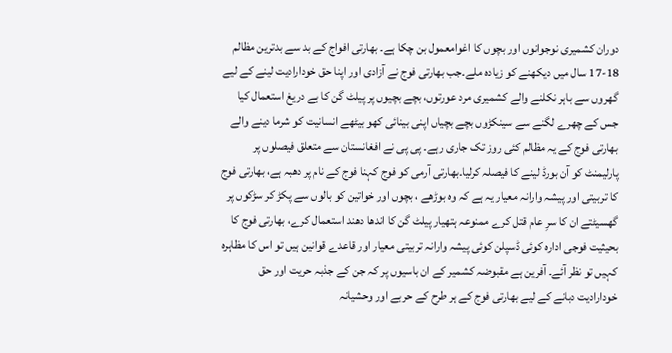دوران کشمیری نوجوانوں اور بچوں کا اغوامعمول بن چکا ہے۔ بھارتی افواج کے بد سے بدترین مظالم 18-17 سال میں دیکھنے کو زیادہ ملے۔جب بھارتی فوج نے آزادی اور اپنا حق خودارادیت لینے کے لیے گھروں سے باہر نکلنے والے کشمیری مرد عورتوں، بچے بچیوں پر پیلٹ گن کا بے دریغ استعمال کیا جس کے چھرے لگنے سے سینکڑوں بچے بچیاں اپنی بینائی کھو بیٹھے انسانیت کو شرما دینے والے بھارتی فوج کے یہ مظالم کئی روز تک جاری رہے۔ پی پی نے افغانستان سے متعلق فیصلوں پر پارلیمنٹ کو آن بورڈ لینے کا فیصلہ کرلیا۔بھارتی آرمی کو فوج کہنا فوج کے نام پر دھبہ ہے، بھارتی فوج کا تربیتی اور پیشہ وارانہ معیار یہ ہے کہ وہ بوڑھے ، بچوں اور خواتین کو بالوں سے پکڑ کر سڑکوں پر گھسیٹتے ان کا سرِ عام قتل کرے ممنوعہ ہتھیار پیلٹ گن کا اندھا دھند استعمال کرے، بھارتی فوج کا بحیثیت فوجی ادارہ کوئی ڈسپلن کوئی پیشہ وارانہ تربیتی معیار اور قاعدے قوانین ہیں تو اس کا مظاہرہ کہیں تو نظر آئے۔ آفرین ہے مقبوضہ کشمیر کے ان باسیوں پر کہ جن کے جذبہ حریت اور حق خودارادیت دبانے کے لیے بھارتی فوج کے ہر طرح کے حربے اور وحشیانہ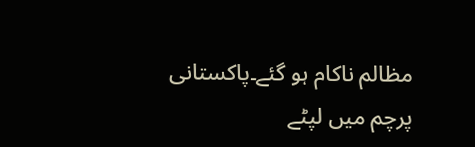مظالم ناکام ہو گئے۔پاکستانی پرچم میں لپٹے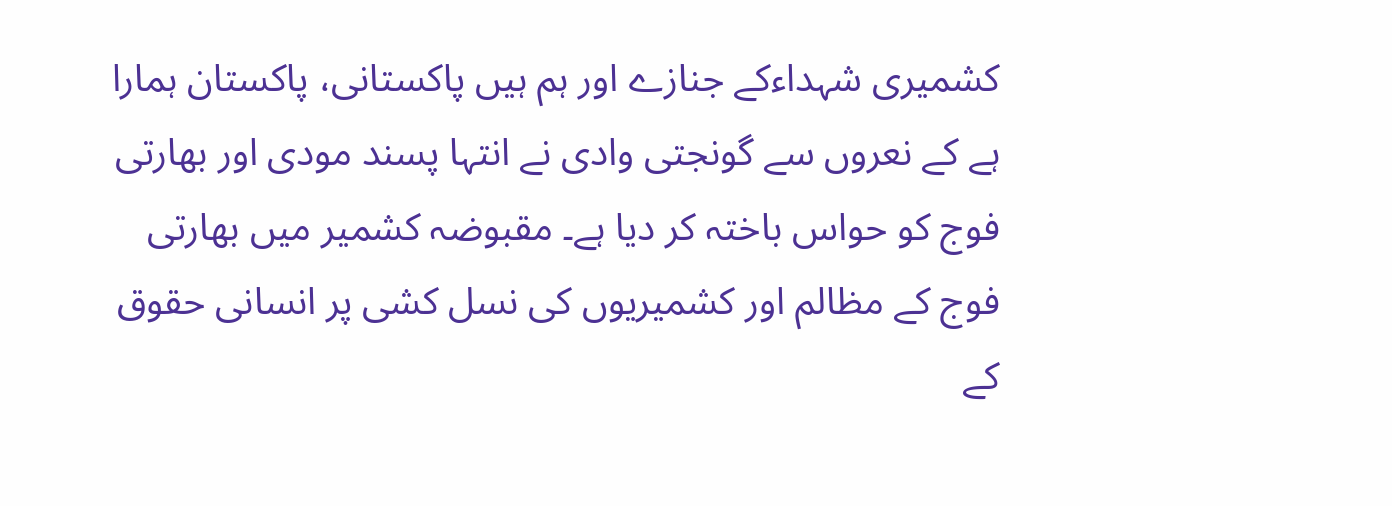کشمیری شہداءکے جنازے اور ہم ہیں پاکستانی، پاکستان ہمارا ہے کے نعروں سے گونجتی وادی نے انتہا پسند مودی اور بھارتی فوج کو حواس باختہ کر دیا ہے۔ مقبوضہ کشمیر میں بھارتی فوج کے مظالم اور کشمیریوں کی نسل کشی پر انسانی حقوق کے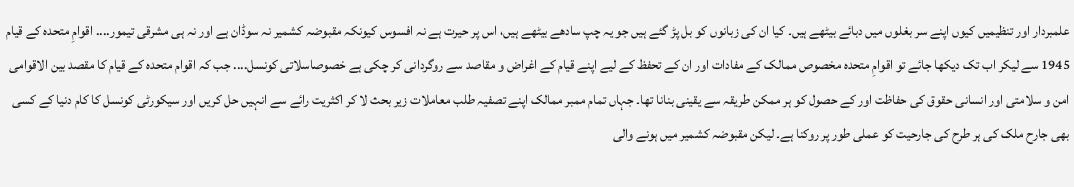علمبردار اور تنظیمیں کیوں اپنے سر بغلوں میں دبائے بیٹھے ہیں۔ کیا ان کی زبانوں کو بل پڑ گئے ہیں جو یہ چپ سادھے بیٹھے ہیں، اس پر حیرت ہے نہ افسوس کیونکہ مقبوضہ کشمیر نہ سوڈان ہے اور نہ ہی مشرقی تیمور.... اقوامِ متحدہ کے قیام 1945 سے لیکر اب تک دیکھا جائے تو اقوامِ متحدہ مخصوص ممالک کے مفادات اور ان کے تحفظ کے لیے اپنے قیام کے اغراض و مقاصد سے روگردانی کر چکی ہے خصوصاسلاتی کونسل.... جب کہ اقوام متحدہ کے قیام کا مقصد بین الاقوامی امن و سلامتی اور انسانی حقوق کی حفاظت اور کے حصول کو ہر ممکن طریقہ سے یقینی بنانا تھا۔ جہاں تمام ممبر ممالک اپنے تصفیہ طلب معاملات زیر بحث لا کر اکثریت رائے سے انہیں حل کریں اور سیکورٹی کونسل کا کام دنیا کے کسی بھی جارح ملک کی ہر طرح کی جارحیت کو عملی طور پر روکنا ہے۔ لیکن مقبوضہ کشمیر میں ہونے والی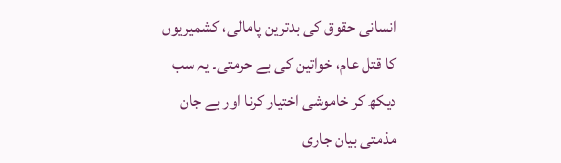انسانی حقوق کی بدترین پامالی، کشمیریوں کا قتل عام، خواتین کی بے حرمتی۔ یہ سب دیکھ کر خاموشی اختیار کرنا اور بے جان مذمتی بیان جاری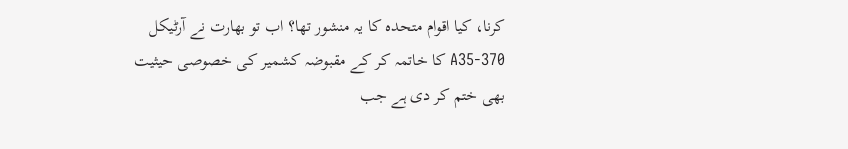کرنا، کیا اقوام متحدہ کا یہ منشور تھا؟ اب تو بھارت نے آرٹیکل 370-A35 کا خاتمہ کر کے مقبوضہ کشمیر کی خصوصی حیثیت بھی ختم کر دی ہے جب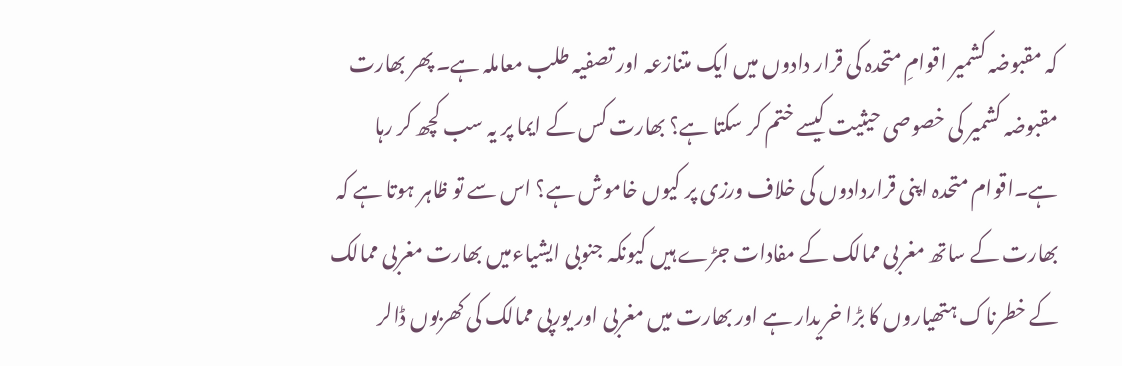کہ مقبوضہ کشمیر اقوامِ متحدہ کی قرار دادوں میں ایک متنازعہ اور تصفیہ طلب معاملہ ہے۔ پھر بھارت مقبوضہ کشمیر کی خصوصی حیثیت کیسے ختم کر سکتا ہے؟ بھارت کس کے ایما پر یہ سب کچھ کر رہا ہے۔اقوام متحدہ اپنی قراردادوں کی خلاف ورزی پر کیوں خاموش ہے؟ اس سے تو ظاہر ہوتا ہے کہ بھارت کے ساتھ مغربی ممالک کے مفادات جڑے ہیں کیونکہ جنوبی ایشیاءمیں بھارت مغربی ممالک کے خطرناک ہتھیاروں کا بڑا خریدار ہے اور بھارت میں مغربی اور یورپی ممالک کی کھربوں ڈالر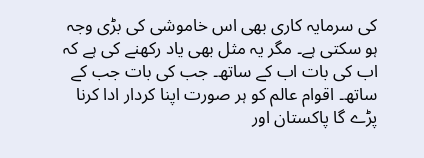کی سرمایہ کاری بھی اس خاموشی کی بڑی وجہ ہو سکتی ہے۔ مگر یہ مثل بھی یاد رکھنے کی ہے کہ اب کی بات اب کے ساتھ۔ جب کی بات جب کے ساتھ۔ اقوام عالم کو ہر صورت اپنا کردار ادا کرنا پڑے گا پاکستان اور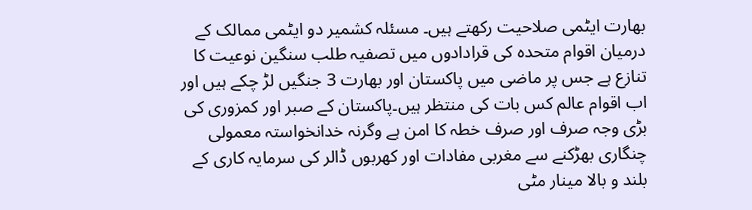بھارت ایٹمی صلاحیت رکھتے ہیں۔ مسئلہ کشمیر دو ایٹمی ممالک کے درمیان اقوام متحدہ کی قرادادوں میں تصفیہ طلب سنگین نوعیت کا تنازع ہے جس پر ماضی میں پاکستان اور بھارت 3 جنگیں لڑ چکے ہیں اور اب اقوام عالم کس بات کی منتظر ہیں۔پاکستان کے صبر اور کمزوری کی بڑی وجہ صرف اور صرف خطہ کا امن ہے وگرنہ خدانخواستہ معمولی چنگاری بھڑکنے سے مغربی مفادات اور کھربوں ڈالر کی سرمایہ کاری کے بلند و بالا مینار مٹی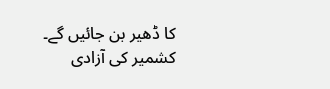کا ڈھیر بن جائیں گے۔ کشمیر کی آزادی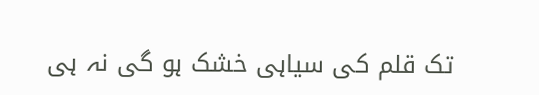تک قلم کی سیاہی خشک ہو گی نہ ہی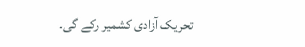تحریک آزادی کشمیر رکے گی۔